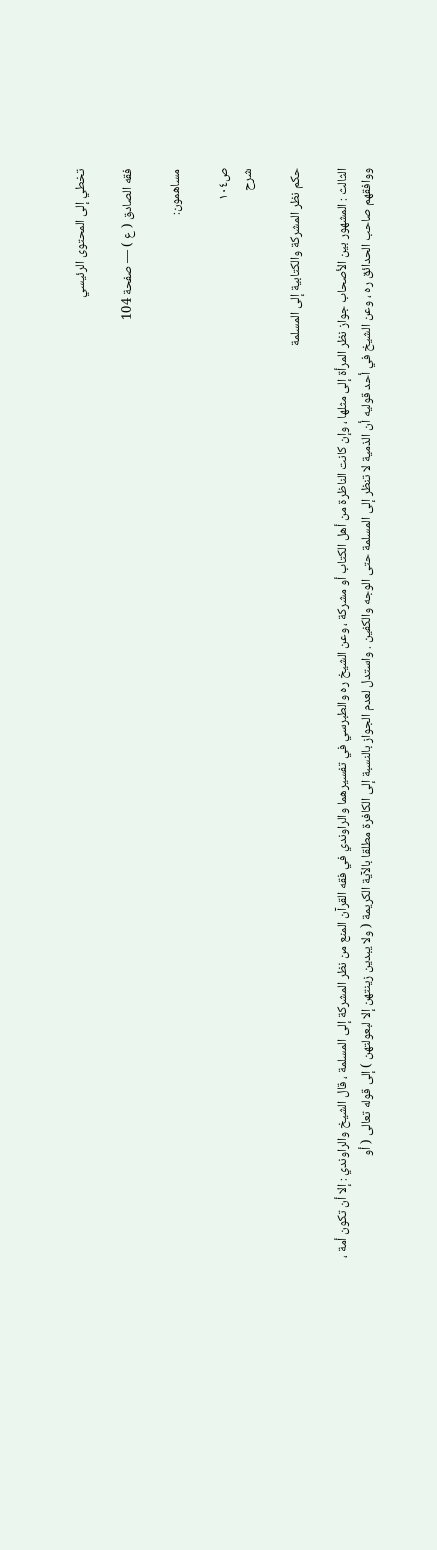تخطي إلى المحتوى الرئيسي

فقه الصادق ( ع ) — صفحة 104

مساهمون:

ص١٠٤
شرح

حكم نظر المشركة والكتابية إلى المسلمة

الثالث : المشهور بين الأصحاب جواز نظر المرأة إلى مثلها ، وإن كانت الناظرة من أهل الكتاب أو مشركة ، وعن الشيخ ره والطبرسي في تفسيرهما والراوندي في فقه القرآن المنع من نظر المشركة إلى المسلمة ، قال الشيخ والراوندي : إلا أن تكون أمة ، ووافقهم صاحب الحدائق ره ، وعن الشيخ في أحد قوليه أن الذمية لا تنظر إلى المسلمة حتى الوجه والكفين . واستدل لعدم الجواز بالنسبة إلى الكافرة مطلقا بالآية الكريمة ( ولا يبدين زينتهن إلا لبعولتهن ) إلى قوله تعالى ( أو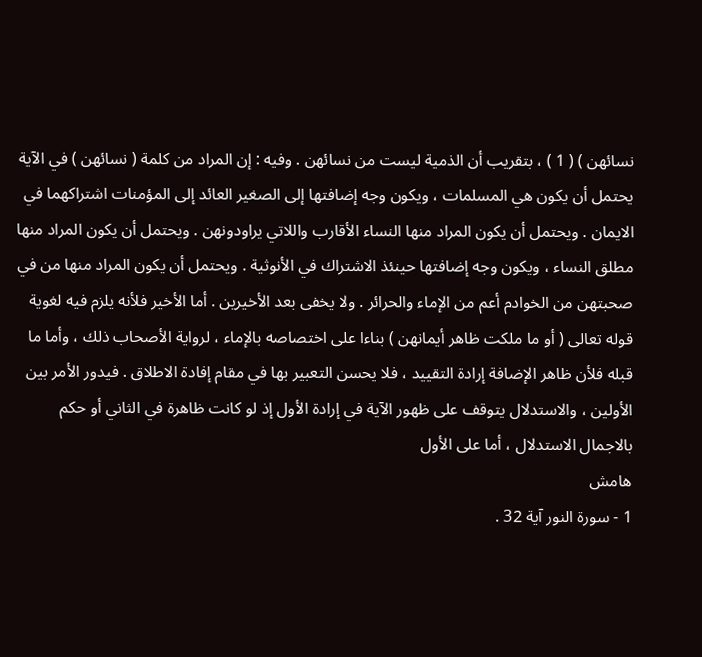نسائهن ) ( 1 ) ، بتقريب أن الذمية ليست من نسائهن . وفيه : إن المراد من كلمة ( نسائهن ) في الآية يحتمل أن يكون هي المسلمات ، ويكون وجه إضافتها إلى الصغير العائد إلى المؤمنات اشتراكهما في الايمان . ويحتمل أن يكون المراد منها النساء الأقارب واللاتي يراودونهن . ويحتمل أن يكون المراد منها مطلق النساء ، ويكون وجه إضافتها حينئذ الاشتراك في الأنوثية . ويحتمل أن يكون المراد منها من في صحبتهن من الخوادم أعم من الإماء والحرائر . ولا يخفى بعد الأخيرين . أما الأخير فلأنه يلزم فيه لغوية قوله تعالى ( أو ما ملكت ظاهر أيمانهن ) بناءا على اختصاصه بالإماء ، لرواية الأصحاب ذلك ، وأما ما قبله فلأن ظاهر الإضافة إرادة التقييد ، فلا يحسن التعبير بها في مقام إفادة الاطلاق . فيدور الأمر بين الأولين ، والاستدلال يتوقف على ظهور الآية في إرادة الأول إذ لو كانت ظاهرة في الثاني أو حكم بالاجمال الاستدلال ، أما على الأول
هامش
1 - سورة النور آية 32 .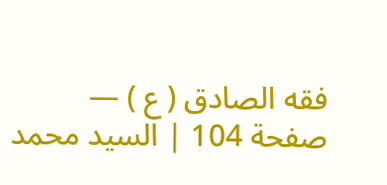فقه الصادق ( ع ) — صفحة 104 | السيد محمد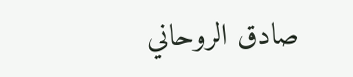صادق الروحاني